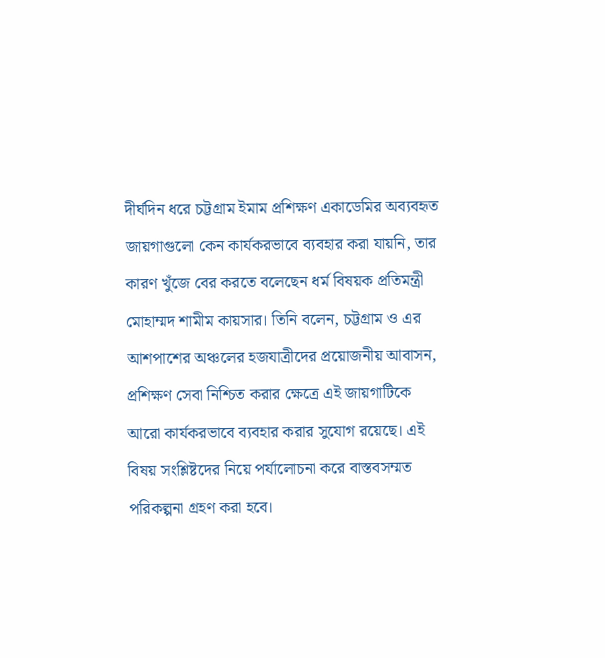দীর্ঘদিন ধরে চট্টগ্রাম ইমাম প্রশিক্ষণ একাডেমির অব্যবহৃত জায়গাগুলো কেন কার্যকরভাবে ব্যবহার করা যায়নি, তার কারণ খুঁজে বের করতে বলেছেন ধর্ম বিষয়ক প্রতিমন্ত্রী মোহাম্মদ শামীম কায়সার। তিনি বলেন, চট্টগ্রাম ও এর আশপাশের অঞ্চলের হজযাত্রীদের প্রয়োজনীয় আবাসন, প্রশিক্ষণ সেবা নিশ্চিত করার ক্ষেত্রে এই জায়গাটিকে আরো কার্যকরভাবে ব্যবহার করার সুযোগ রয়েছে। এই বিষয় সংশ্লিষ্টদের নিয়ে পর্যালোচনা করে বাস্তবসম্মত পরিকল্পনা গ্রহণ করা হবে।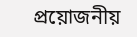প্রয়োজনীয়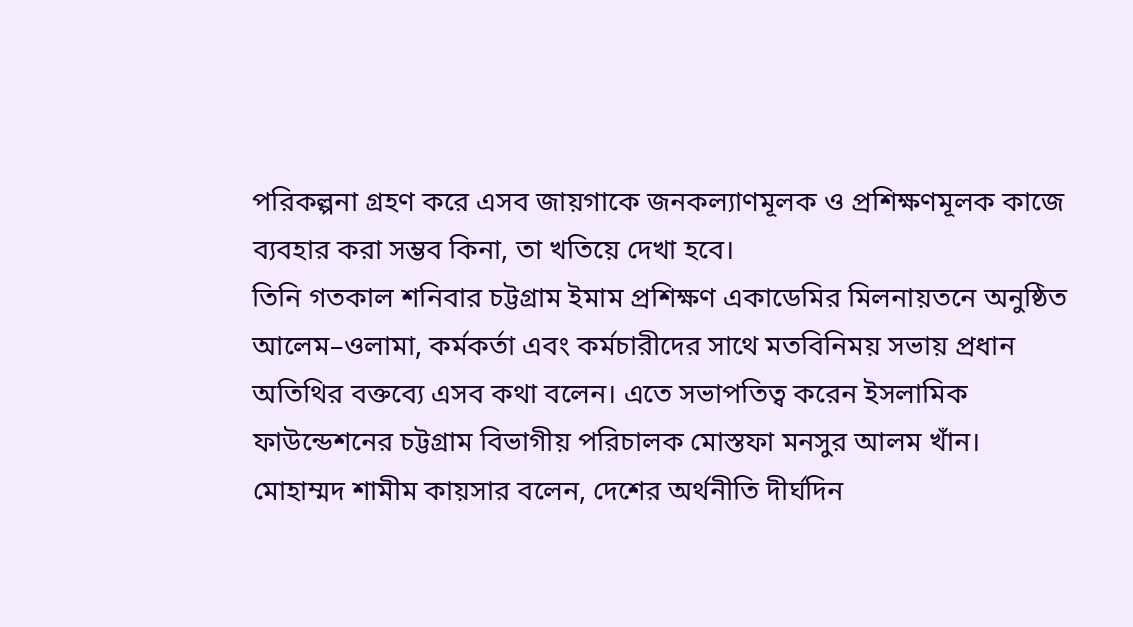পরিকল্পনা গ্রহণ করে এসব জায়গাকে জনকল্যাণমূলক ও প্রশিক্ষণমূলক কাজে ব্যবহার করা সম্ভব কিনা, তা খতিয়ে দেখা হবে।
তিনি গতকাল শনিবার চট্টগ্রাম ইমাম প্রশিক্ষণ একাডেমির মিলনায়তনে অনুষ্ঠিত আলেম–ওলামা, কর্মকর্তা এবং কর্মচারীদের সাথে মতবিনিময় সভায় প্রধান অতিথির বক্তব্যে এসব কথা বলেন। এতে সভাপতিত্ব করেন ইসলামিক ফাউন্ডেশনের চট্টগ্রাম বিভাগীয় পরিচালক মোস্তফা মনসুর আলম খাঁন।
মোহাম্মদ শামীম কায়সার বলেন, দেশের অর্থনীতি দীর্ঘদিন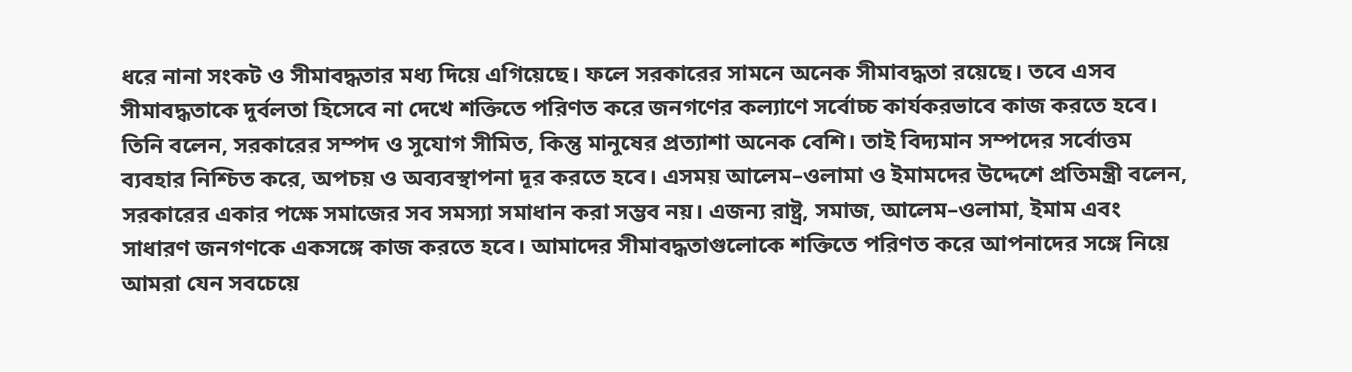ধরে নানা সংকট ও সীমাবদ্ধতার মধ্য দিয়ে এগিয়েছে। ফলে সরকারের সামনে অনেক সীমাবদ্ধতা রয়েছে। তবে এসব সীমাবদ্ধতাকে দুর্বলতা হিসেবে না দেখে শক্তিতে পরিণত করে জনগণের কল্যাণে সর্বোচ্চ কার্যকরভাবে কাজ করতে হবে। তিনি বলেন, সরকারের সম্পদ ও সুযোগ সীমিত, কিন্তু মানুষের প্রত্যাশা অনেক বেশি। তাই বিদ্যমান সম্পদের সর্বোত্তম ব্যবহার নিশ্চিত করে, অপচয় ও অব্যবস্থাপনা দূর করতে হবে। এসময় আলেম–ওলামা ও ইমামদের উদ্দেশে প্রতিমন্ত্রী বলেন, সরকারের একার পক্ষে সমাজের সব সমস্যা সমাধান করা সম্ভব নয়। এজন্য রাষ্ট্র, সমাজ, আলেম–ওলামা, ইমাম এবং সাধারণ জনগণকে একসঙ্গে কাজ করতে হবে। আমাদের সীমাবদ্ধতাগুলোকে শক্তিতে পরিণত করে আপনাদের সঙ্গে নিয়ে আমরা যেন সবচেয়ে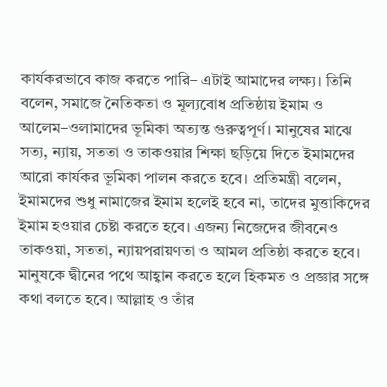কার্যকরভাবে কাজ করতে পারি– এটাই আমাদের লক্ষ্য। তিনি বলেন, সমাজে নৈতিকতা ও মূল্যবোধ প্রতিষ্ঠায় ইমাম ও আলেম–ওলামাদের ভূমিকা অত্যন্ত গুরুত্বপূর্ণ। মানুষের মাঝে সত্য, ন্যায়, সততা ও তাকওয়ার শিক্ষা ছড়িয়ে দিতে ইমামদের আরো কার্যকর ভূমিকা পালন করতে হবে। প্রতিমন্ত্রী বলেন, ইমামদের শুধু নামাজের ইমাম হলেই হবে না, তাদের মুত্তাকিদের ইমাম হওয়ার চেষ্টা করতে হবে। এজন্য নিজেদের জীবনেও তাকওয়া, সততা, ন্যায়পরায়ণতা ও আমল প্রতিষ্ঠা করতে হবে। মানুষকে দ্বীনের পথে আহ্বান করতে হলে হিকমত ও প্রজ্ঞার সঙ্গে কথা বলতে হবে। আল্লাহ ও তাঁর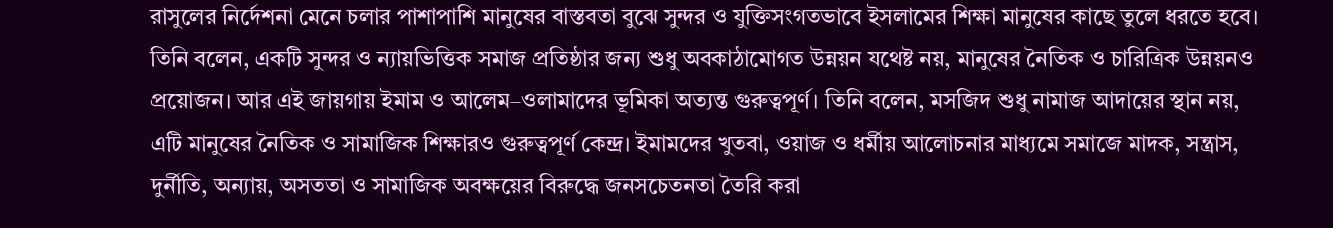রাসুলের নির্দেশনা মেনে চলার পাশাপাশি মানুষের বাস্তবতা বুঝে সুন্দর ও যুক্তিসংগতভাবে ইসলামের শিক্ষা মানুষের কাছে তুলে ধরতে হবে। তিনি বলেন, একটি সুন্দর ও ন্যায়ভিত্তিক সমাজ প্রতিষ্ঠার জন্য শুধু অবকাঠামোগত উন্নয়ন যথেষ্ট নয়, মানুষের নৈতিক ও চারিত্রিক উন্নয়নও প্রয়োজন। আর এই জায়গায় ইমাম ও আলেম–ওলামাদের ভূমিকা অত্যন্ত গুরুত্বপূর্ণ। তিনি বলেন, মসজিদ শুধু নামাজ আদায়ের স্থান নয়, এটি মানুষের নৈতিক ও সামাজিক শিক্ষারও গুরুত্বপূর্ণ কেন্দ্র। ইমামদের খুতবা, ওয়াজ ও ধর্মীয় আলোচনার মাধ্যমে সমাজে মাদক, সন্ত্রাস, দুর্নীতি, অন্যায়, অসততা ও সামাজিক অবক্ষয়ের বিরুদ্ধে জনসচেতনতা তৈরি করা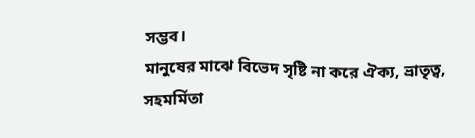সম্ভব।
মানুষের মাঝে বিভেদ সৃষ্টি না করে ঐক্য, ভ্রাতৃত্ব, সহমর্মিতা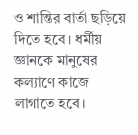ও শান্তির বার্তা ছড়িয়ে দিতে হবে। ধর্মীয় জ্ঞানকে মানুষের কল্যাণে কাজে লাগাতে হবে।